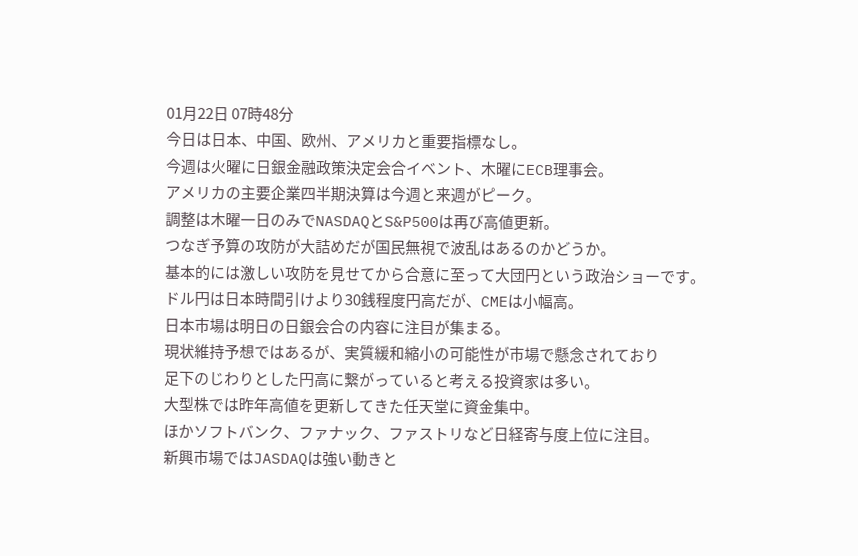01月22日 07時48分
今日は日本、中国、欧州、アメリカと重要指標なし。
今週は火曜に日銀金融政策決定会合イベント、木曜にECB理事会。
アメリカの主要企業四半期決算は今週と来週がピーク。
調整は木曜一日のみでNASDAQとS&P500は再び高値更新。
つなぎ予算の攻防が大詰めだが国民無視で波乱はあるのかどうか。
基本的には激しい攻防を見せてから合意に至って大団円という政治ショーです。
ドル円は日本時間引けより30銭程度円高だが、CMEは小幅高。
日本市場は明日の日銀会合の内容に注目が集まる。
現状維持予想ではあるが、実質緩和縮小の可能性が市場で懸念されており
足下のじわりとした円高に繋がっていると考える投資家は多い。
大型株では昨年高値を更新してきた任天堂に資金集中。
ほかソフトバンク、ファナック、ファストリなど日経寄与度上位に注目。
新興市場ではJASDAQは強い動きと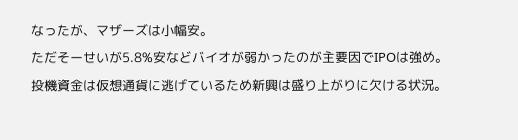なったが、マザーズは小幅安。
ただそーせいが5.8%安などバイオが弱かったのが主要因でIPOは強め。
投機資金は仮想通貨に逃げているため新興は盛り上がりに欠ける状況。